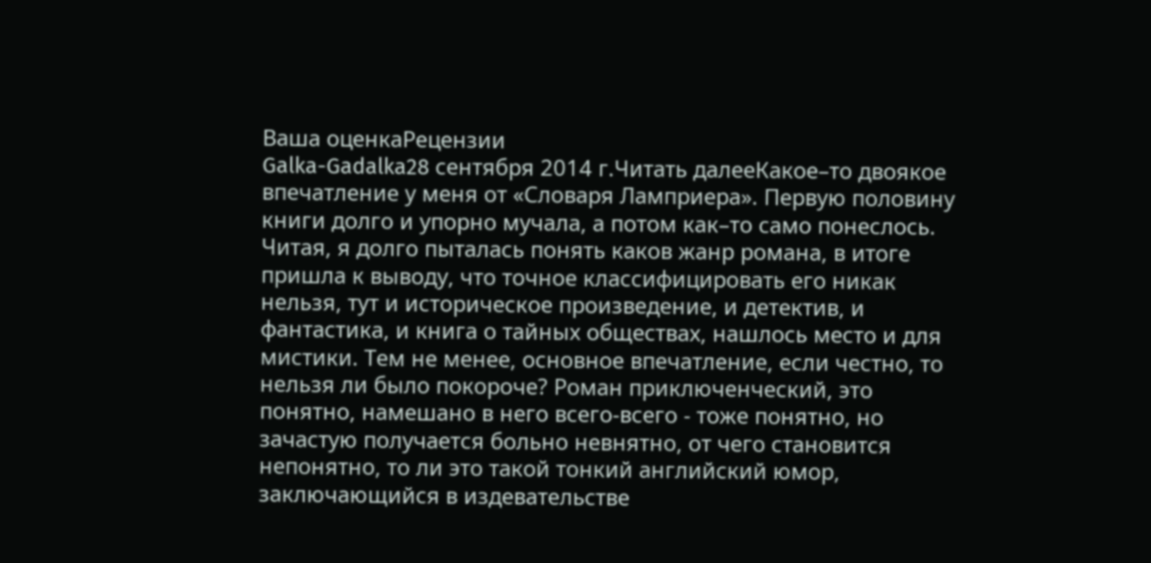Ваша оценкаРецензии
Galka-Gadalka28 сентября 2014 г.Читать далееКакое–то двоякое впечатление у меня от «Словаря Ламприера». Первую половину книги долго и упорно мучала, а потом как–то само понеслось. Читая, я долго пыталась понять каков жанр романа, в итоге пришла к выводу, что точное классифицировать его никак нельзя, тут и историческое произведение, и детектив, и фантастика, и книга о тайных обществах, нашлось место и для мистики. Тем не менее, основное впечатление, если честно, то нельзя ли было покороче? Роман приключенческий, это понятно, намешано в него всего-всего - тоже понятно, но зачастую получается больно невнятно, от чего становится непонятно, то ли это такой тонкий английский юмор, заключающийся в издевательстве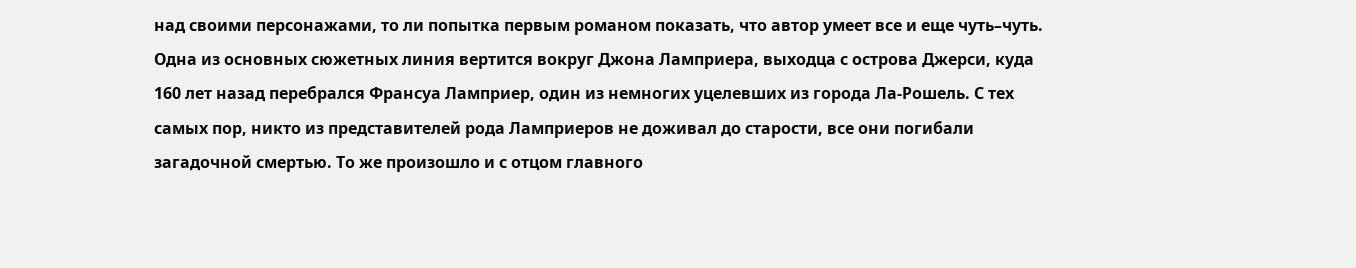над своими персонажами, то ли попытка первым романом показать, что автор умеет все и еще чуть–чуть.
Одна из основных сюжетных линия вертится вокруг Джона Ламприера, выходца с острова Джерси, куда 160 лет назад перебрался Франсуа Ламприер, один из немногих уцелевших из города Ла-Рошель. С тех самых пор, никто из представителей рода Ламприеров не доживал до старости, все они погибали загадочной смертью. То же произошло и с отцом главного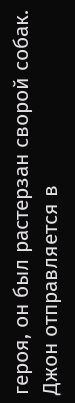героя, он был растерзан сворой собак. Джон отправляется в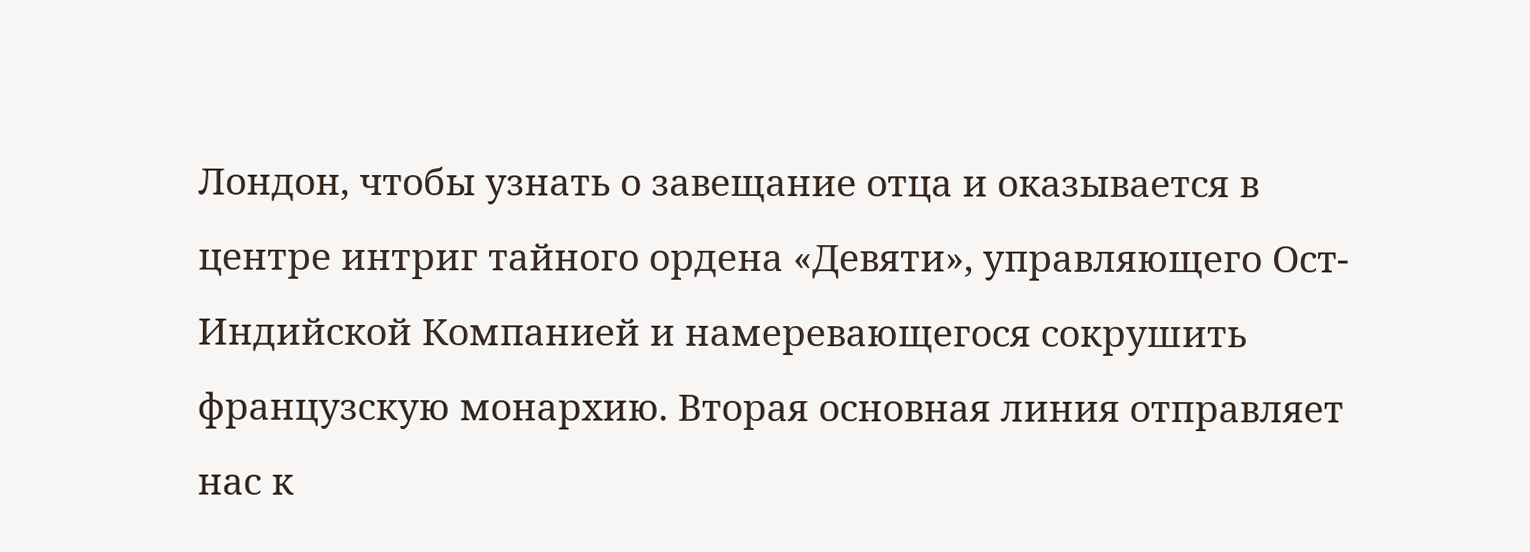Лондон, чтобы узнать о завещание отца и оказывается в центре интриг тайного ордена «Девяти», управляющего Ост-Индийской Компанией и намеревающегося сокрушить французскую монархию. Вторая основная линия отправляет нас к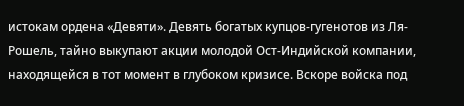истокам ордена «Девяти». Девять богатых купцов-гугенотов из Ля-Рошель, тайно выкупают акции молодой Ост-Индийской компании, находящейся в тот момент в глубоком кризисе. Вскоре войска под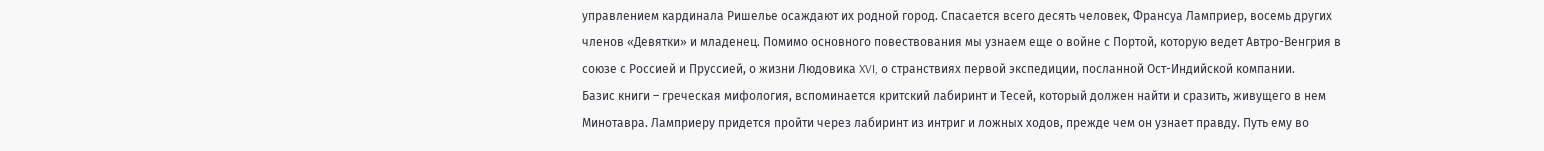управлением кардинала Ришелье осаждают их родной город. Спасается всего десять человек, Франсуа Ламприер, восемь других членов «Девятки» и младенец. Помимо основного повествования мы узнаем еще о войне с Портой, которую ведет Автро-Венгрия в союзе с Россией и Пруссией, о жизни Людовика XVI, о странствиях первой экспедиции, посланной Ост-Индийской компании.
Базис книги – греческая мифология, вспоминается критский лабиринт и Тесей, который должен найти и сразить, живущего в нем Минотавра. Ламприеру придется пройти через лабиринт из интриг и ложных ходов, прежде чем он узнает правду. Путь ему во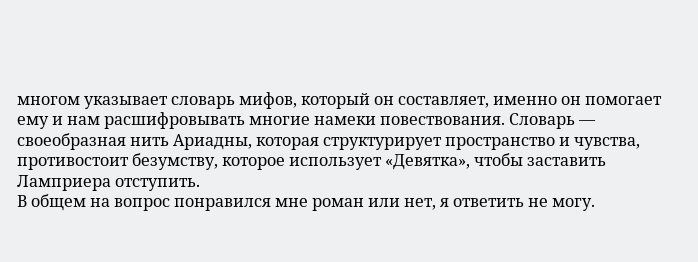многом указывает словарь мифов, который он составляет, именно он помогает ему и нам расшифровывать многие намеки повествования. Словарь — своеобразная нить Ариадны, которая структурирует пространство и чувства, противостоит безумству, которое использует «Девятка», чтобы заставить Ламприера отступить.
В общем на вопрос понравился мне роман или нет, я ответить не могу.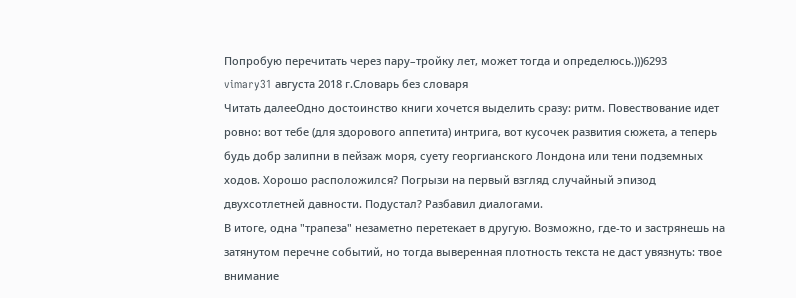Попробую перечитать через пару–тройку лет, может тогда и определюсь.)))6293
vimary31 августа 2018 г.Словарь без словаря
Читать далееОдно достоинство книги хочется выделить сразу: ритм. Повествование идет ровно: вот тебе (для здорового аппетита) интрига, вот кусочек развития сюжета, а теперь будь добр залипни в пейзаж моря, суету георгианского Лондона или тени подземных ходов. Хорошо расположился? Погрызи на первый взгляд случайный эпизод двухсотлетней давности. Подустал? Разбавил диалогами.
В итоге, одна "трапеза" незаметно перетекает в другую. Возможно, где-то и застрянешь на затянутом перечне событий, но тогда выверенная плотность текста не даст увязнуть: твое внимание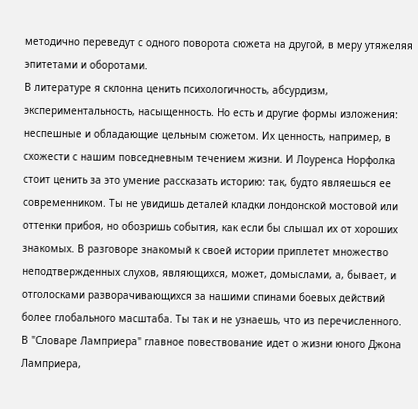методично переведут с одного поворота сюжета на другой, в меру утяжеляя эпитетами и оборотами.
В литературе я склонна ценить психологичность, абсурдизм, экспериментальность, насыщенность. Но есть и другие формы изложения: неспешные и обладающие цельным сюжетом. Их ценность, например, в схожести с нашим повседневным течением жизни. И Лоуренса Норфолка стоит ценить за это умение рассказать историю: так, будто являешься ее современником. Ты не увидишь деталей кладки лондонской мостовой или оттенки прибоя, но обозришь события, как если бы слышал их от хороших знакомых. В разговоре знакомый к своей истории приплетет множество неподтвержденных слухов, являющихся, может, домыслами, а, бывает, и отголосками разворачивающихся за нашими спинами боевых действий более глобального масштаба. Ты так и не узнаешь, что из перечисленного.
В "Словаре Ламприера" главное повествование идет о жизни юного Джона Ламприера,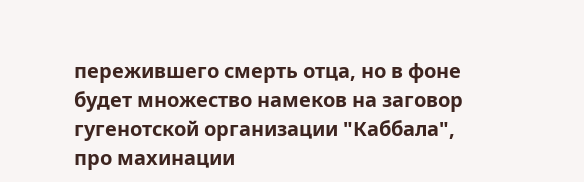пережившего смерть отца, но в фоне будет множество намеков на заговор гугенотской организации "Каббала", про махинации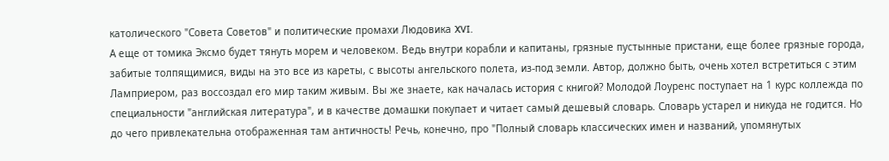католического "Совета Советов" и политические промахи Людовика XVI.
А еще от томика Эксмо будет тянуть морем и человеком. Ведь внутри корабли и капитаны, грязные пустынные пристани, еще более грязные города, забитые толпящимися, виды на это все из кареты, с высоты ангельского полета, из-под земли. Автор, должно быть, очень хотел встретиться с этим Ламприером, раз воссоздал его мир таким живым. Вы же знаете, как началась история с книгой? Молодой Лоуренс поступает на 1 курс коллежда по специальности "английская литература", и в качестве домашки покупает и читает самый дешевый словарь. Словарь устарел и никуда не годится. Но до чего привлекательна отображенная там античность! Речь, конечно, про "Полный словарь классических имен и названий, упомянутых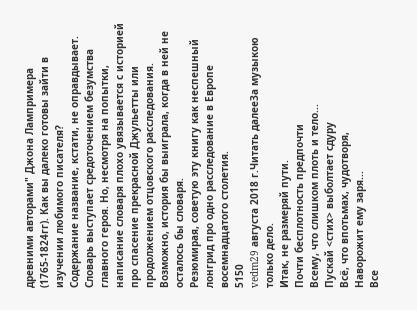древними авторами" Джона Лампримера (1765-1824гг). Как вы далеко готовы зайти в изучении любимого писателя?
Содержание название, кстати, не оправдывает. Словарь выступает средоточением безумства главного героя. Но, несмотря на попытки, написание словаря плохо увязывается с историей про спасение прекрасной Джульетты или продолжением отцовского расследования. Возможно, история бы выиграла, когда в ней не осталось бы словаря.
Резюмирая, советую эту книгу как неспешный лонгрид про одно расследование в Европе восемнадцатого столетия.
5150
vedm29 августа 2018 г.Читать далееЗа музыкою только дело.
Итак, не размеряй пути.
Почти бесплотность предпочти
Всему, что слишком плоть и тело...
Пускай <стих> выболтает сдуру
Всё, что впотьмах, чудотворя,
Наворожит ему заря...
Все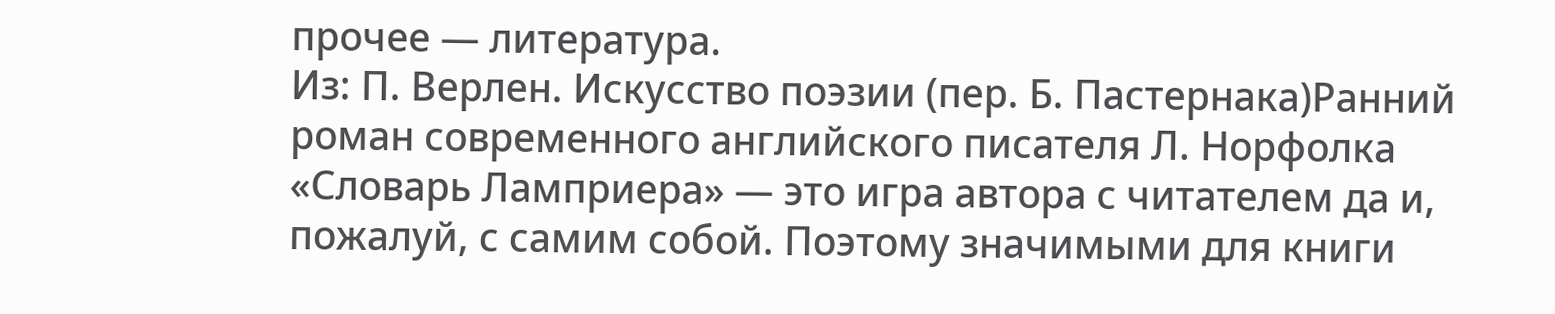прочее — литература.
Из: П. Верлен. Искусство поэзии (пер. Б. Пастернака)Ранний роман современного английского писателя Л. Норфолка «Словарь Ламприера» — это игра автора с читателем да и, пожалуй, с самим собой. Поэтому значимыми для книги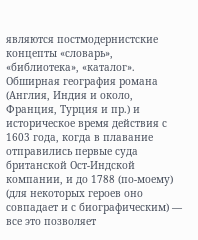являются постмодернистские концепты «словарь», «библиотека», «каталог». Обширная география романа (Англия, Индия и около, Франция, Турция и пр.) и историческое время действия с 1603 года, когда в плавание отправились первые суда британской Ост-Индской компании, и до 1788 (по-моему) (для некоторых героев оно совпадает и с биографическим) — все это позволяет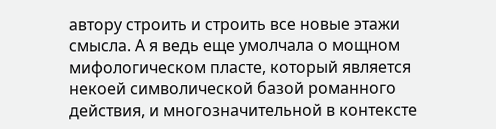автору строить и строить все новые этажи смысла. А я ведь еще умолчала о мощном мифологическом пласте, который является некоей символической базой романного действия, и многозначительной в контексте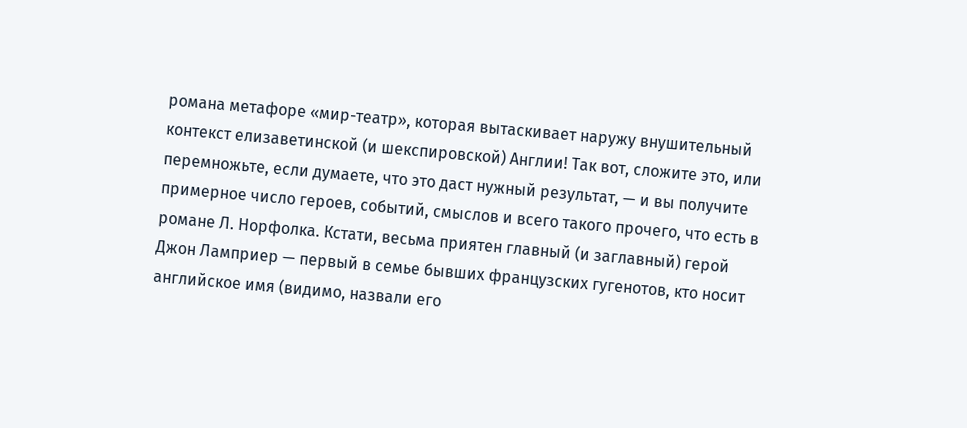романа метафоре «мир-театр», которая вытаскивает наружу внушительный контекст елизаветинской (и шекспировской) Англии! Так вот, сложите это, или перемножьте, если думаете, что это даст нужный результат, — и вы получите примерное число героев, событий, смыслов и всего такого прочего, что есть в романе Л. Норфолка. Кстати, весьма приятен главный (и заглавный) герой Джон Ламприер — первый в семье бывших французских гугенотов, кто носит английское имя (видимо, назвали его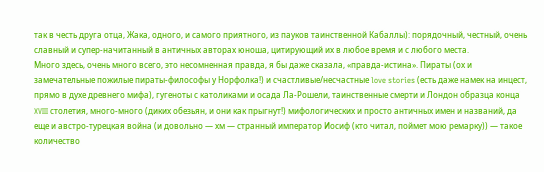так в честь друга отца, Жака, одного, и самого приятного, из пауков таинственной Кабаллы): порядочный, честный, очень славный и супер-начитанный в античных авторах юноша, цитирующий их в любое время и с любого места.
Много здесь, очень много всего, это несомненная правда, я бы даже сказала, «правда-истина». Пираты (ох и замечательные пожилые пираты-философы у Норфолка!) и счастливые/несчастные love stories (есть даже намек на инцест, прямо в духе древнего мифа), гугеноты с католиками и осада Ла-Рошели, таинственные смерти и Лондон образца конца XVIII столетия, много-много (диких обезьян, и они как прыгнут!) мифологических и просто античных имен и названий, да еще и австро-турецкая война (и довольно — хм — странный император Иосиф (кто читал, поймет мою ремарку)) — такое количество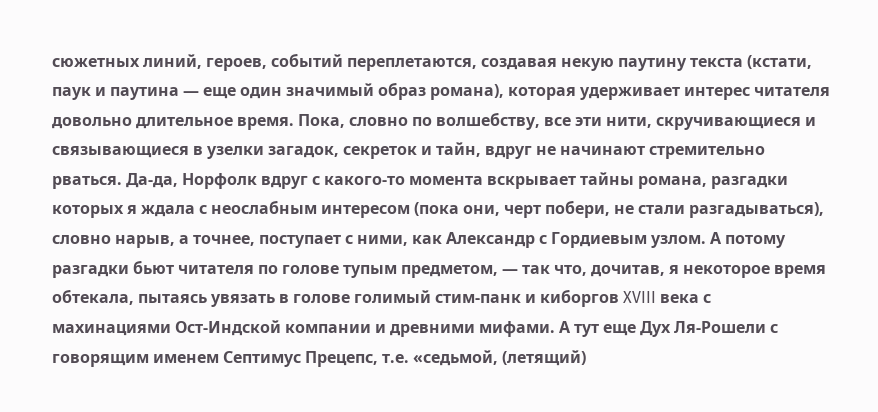сюжетных линий, героев, событий переплетаются, создавая некую паутину текста (кстати, паук и паутина — еще один значимый образ романа), которая удерживает интерес читателя довольно длительное время. Пока, словно по волшебству, все эти нити, скручивающиеся и связывающиеся в узелки загадок, секреток и тайн, вдруг не начинают стремительно рваться. Да-да, Норфолк вдруг с какого-то момента вскрывает тайны романа, разгадки которых я ждала с неослабным интересом (пока они, черт побери, не стали разгадываться), словно нарыв, а точнее, поступает с ними, как Александр с Гордиевым узлом. А потому разгадки бьют читателя по голове тупым предметом, — так что, дочитав, я некоторое время обтекала, пытаясь увязать в голове голимый стим-панк и киборгов XVIII века с махинациями Ост-Индской компании и древними мифами. А тут еще Дух Ля-Рошели с говорящим именем Септимус Прецепс, т.е. «седьмой, (летящий)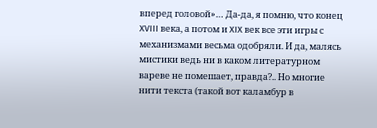вперед головой»… Да-да, я помню, что конец XVIII века, а потом и XIX век все эти игры с механизмами весьма одобряли. И да, малясь мистики ведь ни в каком литературном вареве не помешает, правда?.. Но многие нити текста (такой вот каламбур в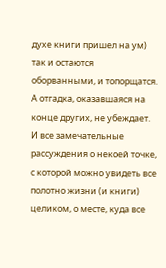духе книги пришел на ум) так и остаются оборванными, и топорщатся. А отгадка, оказавшаяся на конце других, не убеждает. И все замечательные рассуждения о некоей точке, с которой можно увидеть все полотно жизни (и книги) целиком, о месте, куда все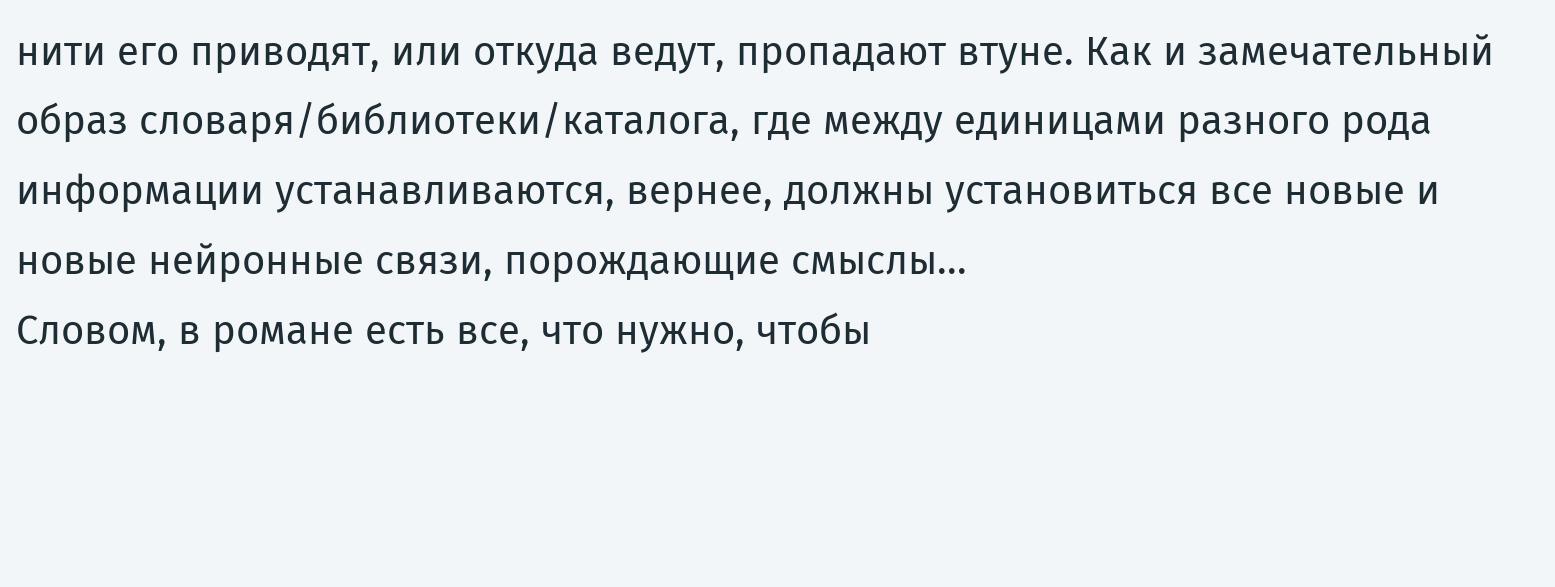нити его приводят, или откуда ведут, пропадают втуне. Как и замечательный образ словаря/библиотеки/каталога, где между единицами разного рода информации устанавливаются, вернее, должны установиться все новые и новые нейронные связи, порождающие смыслы...
Словом, в романе есть все, что нужно, чтобы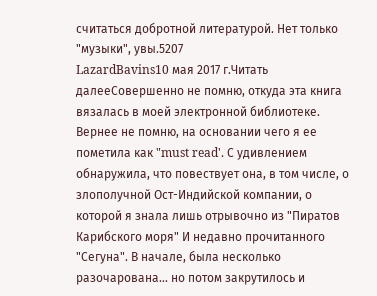считаться добротной литературой. Нет только "музыки", увы.5207
LazardBavins10 мая 2017 г.Читать далееСовершенно не помню, откуда эта книга вязалась в моей электронной библиотеке. Вернее не помню, на основании чего я ее пометила как "must read'. С удивлением обнаружила, что повествует она, в том числе, о злополучной Ост-Индийской компании, о которой я знала лишь отрывочно из "Пиратов Карибского моря" И недавно прочитанного "Сегуна". В начале, была несколько разочарована... но потом закрутилось и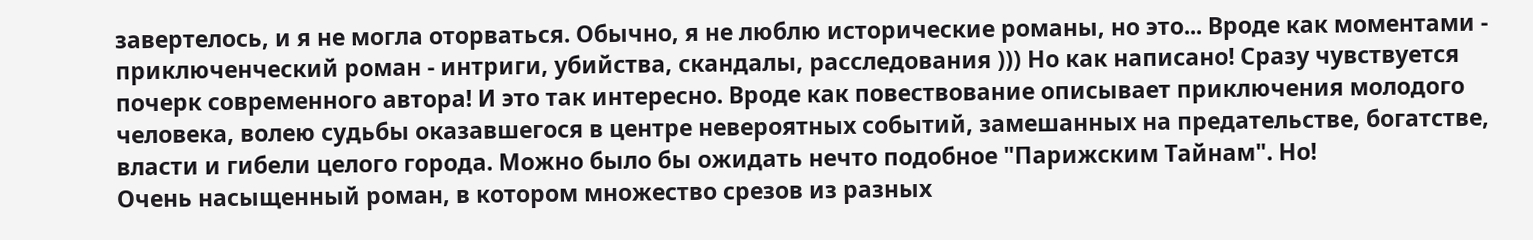завертелось, и я не могла оторваться. Обычно, я не люблю исторические романы, но это... Вроде как моментами - приключенческий роман - интриги, убийства, скандалы, расследования ))) Но как написано! Сразу чувствуется почерк современного автора! И это так интересно. Вроде как повествование описывает приключения молодого человека, волею судьбы оказавшегося в центре невероятных событий, замешанных на предательстве, богатстве, власти и гибели целого города. Можно было бы ожидать нечто подобное "Парижским Тайнам". Но!
Очень насыщенный роман, в котором множество срезов из разных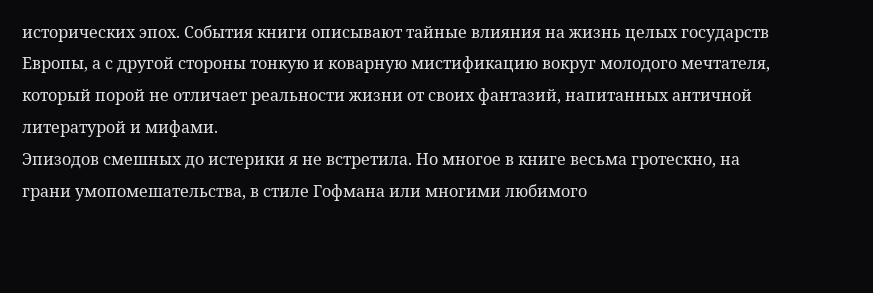исторических эпох. События книги описывают тайные влияния на жизнь целых государств Европы, а с другой стороны тонкую и коварную мистификацию вокруг молодого мечтателя, который порой не отличает реальности жизни от своих фантазий, напитанных античной литературой и мифами.
Эпизодов смешных до истерики я не встретила. Но многое в книге весьма гротескно, на грани умопомешательства, в стиле Гофмана или многими любимого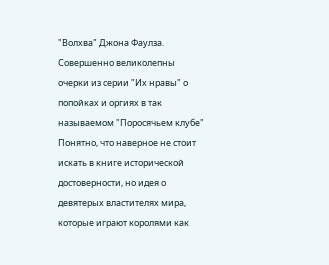"Волхва" Джона Фаулза. Совершенно великолепны очерки из серии "Их нравы" о попойках и оргиях в так называемом "Поросячьем клубе"
Понятно, что наверное не стоит искать в книге исторической достоверности, но идея о девятерых властителях мира, которые играют королями как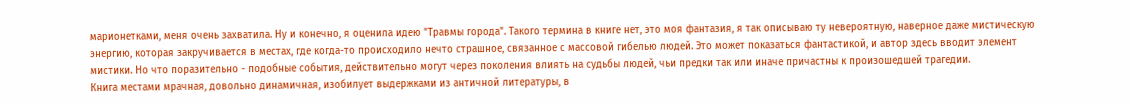марионетками, меня очень захватила. Ну и конечно, я оценила идею "Травмы города". Такого термина в книге нет, это моя фантазия, я так описываю ту невероятную, наверное даже мистическую энергию, которая закручивается в местах, где когда-то происходило нечто страшное, связанное с массовой гибелью людей. Это может показаться фантастикой, и автор здесь вводит элемент мистики. Но что поразительно - подобные события, действительно могут через поколения влиять на судьбы людей, чьи предки так или иначе причастны к произошедшей трагедии.
Книга местами мрачная, довольно динамичная, изобилует выдержками из античной литературы, в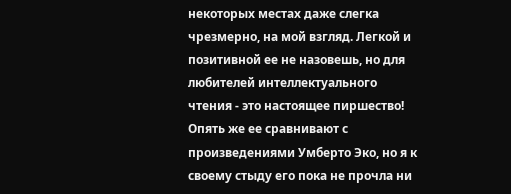некоторых местах даже слегка чрезмерно, на мой взгляд. Легкой и позитивной ее не назовешь, но для любителей интеллектуального чтения - это настоящее пиршество! Опять же ее сравнивают с произведениями Умберто Эко, но я к своему стыду его пока не прочла ни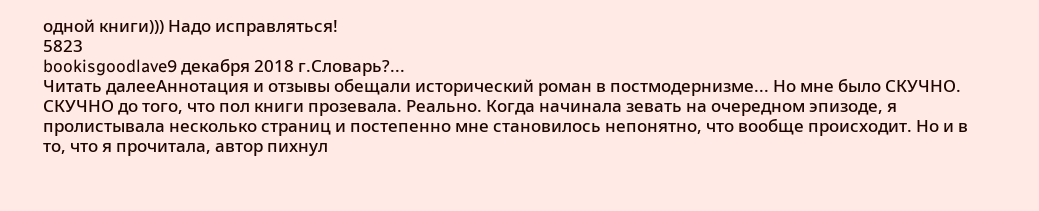одной книги))) Надо исправляться!
5823
bookisgoodlave9 декабря 2018 г.Словарь?...
Читать далееАннотация и отзывы обещали исторический роман в постмодернизме... Но мне было СКУЧНО. СКУЧНО до того, что пол книги прозевала. Реально. Когда начинала зевать на очередном эпизоде, я пролистывала несколько страниц и постепенно мне становилось непонятно, что вообще происходит. Но и в то, что я прочитала, автор пихнул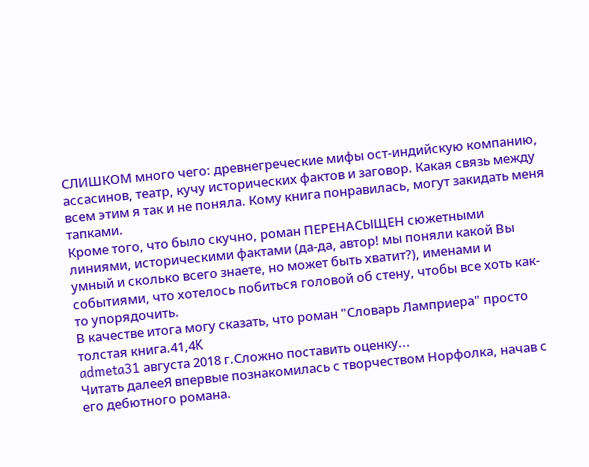СЛИШКОМ много чего: древнегреческие мифы ост-индийскую компанию, ассасинов, театр, кучу исторических фактов и заговор. Какая связь между всем этим я так и не поняла. Кому книга понравилась, могут закидать меня тапками.
Кроме того, что было скучно, роман ПЕРЕНАСЫЩЕН сюжетными линиями, историческими фактами (да-да, автор! мы поняли какой Вы умный и сколько всего знаете, но может быть хватит?), именами и событиями, что хотелось побиться головой об стену, чтобы все хоть как-то упорядочить.
В качестве итога могу сказать, что роман "Словарь Ламприера" просто толстая книга.41,4K
admeta31 августа 2018 г.Сложно поставить оценку...
Читать далееЯ впервые познакомилась с творчеством Норфолка, начав с его дебютного романа.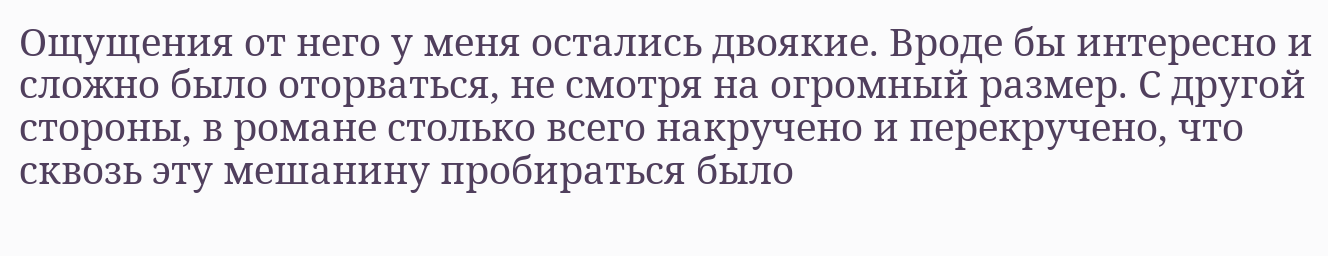Ощущения от него у меня остались двоякие. Вроде бы интересно и сложно было оторваться, не смотря на огромный размер. С другой стороны, в романе столько всего накручено и перекручено, что сквозь эту мешанину пробираться было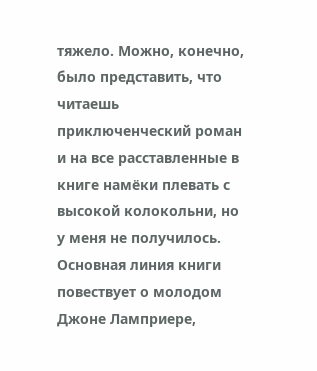тяжело. Можно, конечно, было представить, что читаешь приключенческий роман и на все расставленные в книге намёки плевать с высокой колокольни, но у меня не получилось.
Основная линия книги повествует о молодом Джоне Ламприере,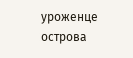уроженце острова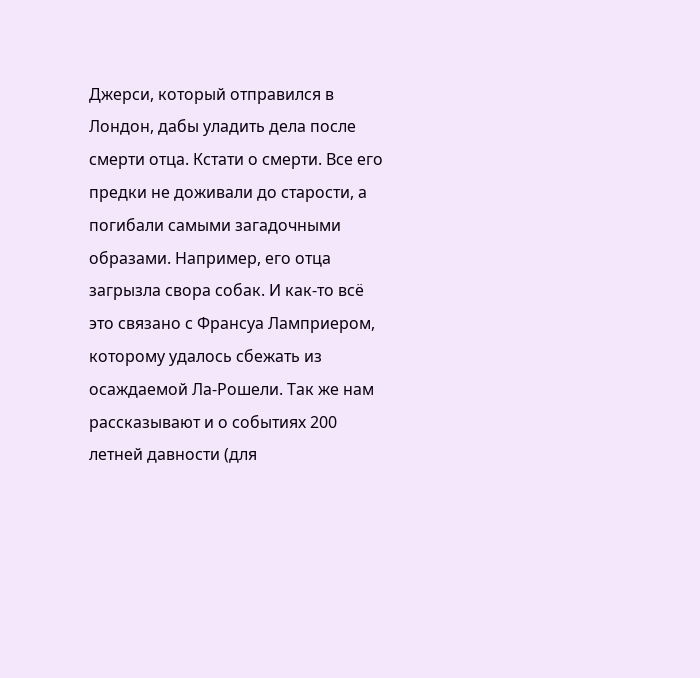Джерси, который отправился в Лондон, дабы уладить дела после смерти отца. Кстати о смерти. Все его предки не доживали до старости, а погибали самыми загадочными образами. Например, его отца загрызла свора собак. И как-то всё это связано с Франсуа Ламприером, которому удалось сбежать из осаждаемой Ла-Рошели. Так же нам рассказывают и о событиях 200 летней давности (для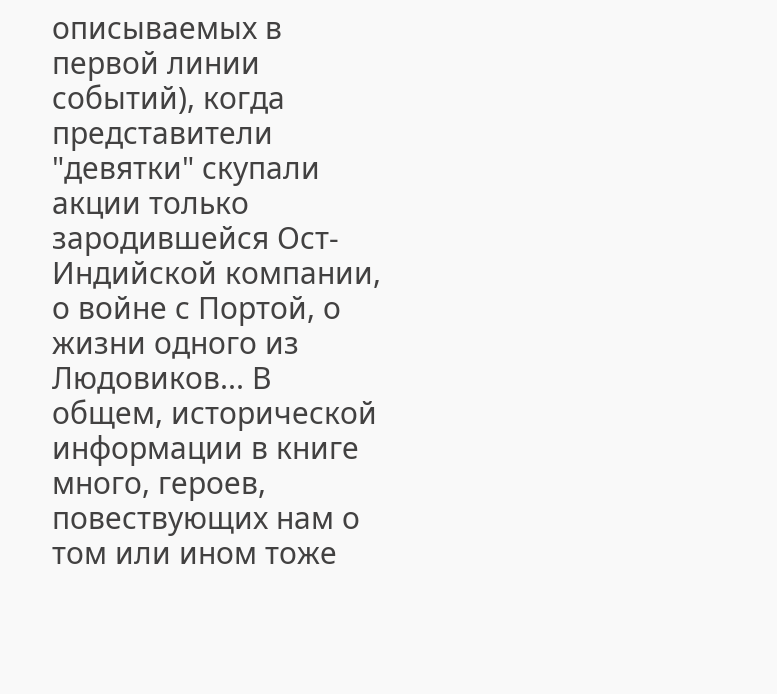описываемых в первой линии событий), когда представители "девятки" скупали акции только зародившейся Ост-Индийской компании, о войне с Портой, о жизни одного из Людовиков... В общем, исторической информации в книге много, героев, повествующих нам о том или ином тоже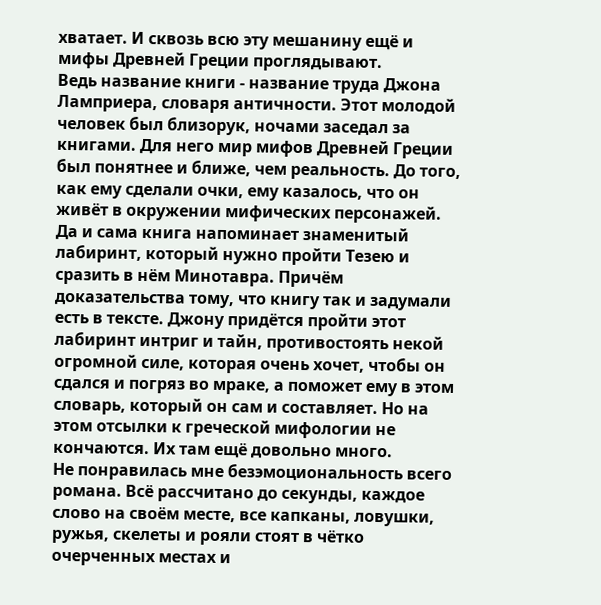хватает. И сквозь всю эту мешанину ещё и мифы Древней Греции проглядывают.
Ведь название книги - название труда Джона Ламприера, словаря античности. Этот молодой человек был близорук, ночами заседал за книгами. Для него мир мифов Древней Греции был понятнее и ближе, чем реальность. До того, как ему сделали очки, ему казалось, что он живёт в окружении мифических персонажей. Да и сама книга напоминает знаменитый лабиринт, который нужно пройти Тезею и сразить в нём Минотавра. Причём доказательства тому, что книгу так и задумали есть в тексте. Джону придётся пройти этот лабиринт интриг и тайн, противостоять некой огромной силе, которая очень хочет, чтобы он сдался и погряз во мраке, а поможет ему в этом словарь, который он сам и составляет. Но на этом отсылки к греческой мифологии не кончаются. Их там ещё довольно много.
Не понравилась мне безэмоциональность всего романа. Всё рассчитано до секунды, каждое слово на своём месте, все капканы, ловушки, ружья, скелеты и рояли стоят в чётко очерченных местах и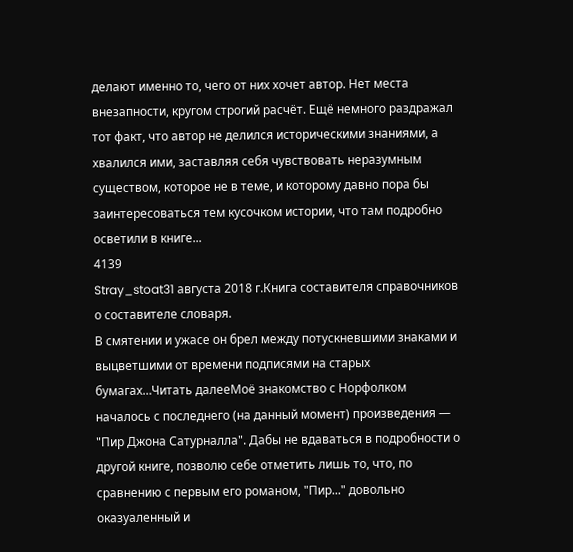делают именно то, чего от них хочет автор. Нет места внезапности, кругом строгий расчёт. Ещё немного раздражал тот факт, что автор не делился историческими знаниями, а хвалился ими, заставляя себя чувствовать неразумным существом, которое не в теме, и которому давно пора бы заинтересоваться тем кусочком истории, что там подробно осветили в книге...
4139
Stray_stoat31 августа 2018 г.Книга составителя справочников о составителе словаря.
В смятении и ужасе он брел между потускневшими знаками и выцветшими от времени подписями на старых бумагах…Читать далееМоё знакомство с Норфолком началось с последнего (на данный момент) произведения — "Пир Джона Сатурналла". Дабы не вдаваться в подробности о другой книге, позволю себе отметить лишь то, что, по сравнению с первым его романом, "Пир..." довольно оказуаленный и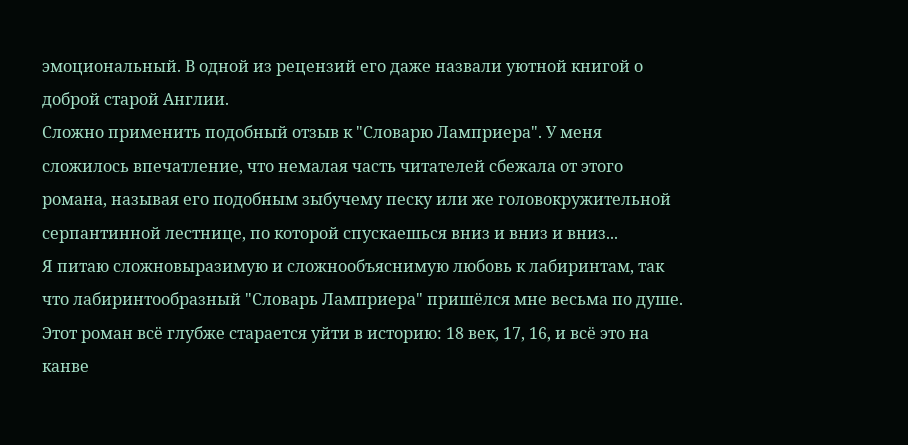эмоциональный. В одной из рецензий его даже назвали уютной книгой о доброй старой Англии.
Сложно применить подобный отзыв к "Словарю Ламприера". У меня сложилось впечатление, что немалая часть читателей сбежала от этого романа, называя его подобным зыбучему песку или же головокружительной серпантинной лестнице, по которой спускаешься вниз и вниз и вниз...
Я питаю сложновыразимую и сложнообъяснимую любовь к лабиринтам, так что лабиринтообразный "Словарь Ламприера" пришёлся мне весьма по душе. Этот роман всё глубже старается уйти в историю: 18 век, 17, 16, и всё это на канве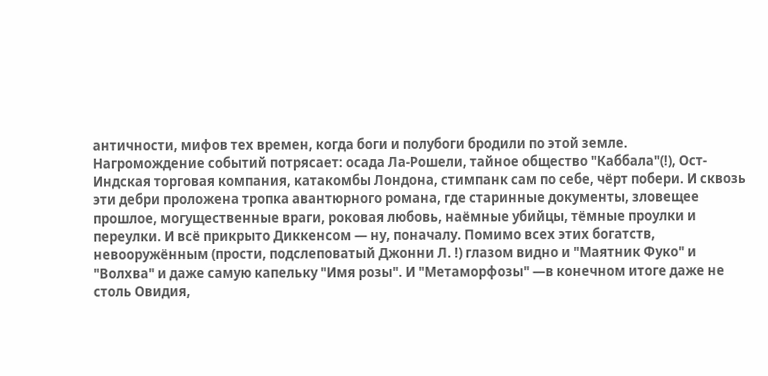античности, мифов тех времен, когда боги и полубоги бродили по этой земле.
Нагромождение событий потрясает: осада Ла-Рошели, тайное общество "Каббала"(!), Ост-Индская торговая компания, катакомбы Лондона, стимпанк сам по себе, чёрт побери. И сквозь эти дебри проложена тропка авантюрного романа, где старинные документы, зловещее прошлое, могущественные враги, роковая любовь, наёмные убийцы, тёмные проулки и переулки. И всё прикрыто Диккенсом — ну, поначалу. Помимо всех этих богатств, невооружённым (прости, подслеповатый Джонни Л. !) глазом видно и "Маятник Фуко" и "Волхва" и даже самую капельку "Имя розы". И "Метаморфозы" —в конечном итоге даже не столь Овидия,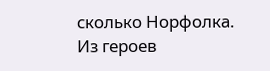сколько Норфолка.
Из героев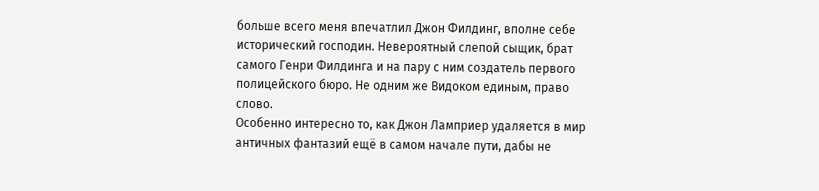больше всего меня впечатлил Джон Филдинг, вполне себе исторический господин. Невероятный слепой сыщик, брат самого Генри Филдинга и на пару с ним создатель первого полицейского бюро. Не одним же Видоком единым, право слово.
Особенно интересно то, как Джон Ламприер удаляется в мир античных фантазий ещё в самом начале пути, дабы не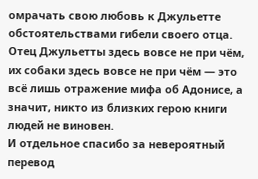омрачать свою любовь к Джульетте обстоятельствами гибели своего отца. Отец Джульетты здесь вовсе не при чём, их собаки здесь вовсе не при чём — это всё лишь отражение мифа об Адонисе, а значит, никто из близких герою книги людей не виновен.
И отдельное спасибо за невероятный перевод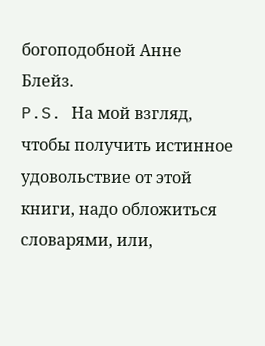богоподобной Анне Блейз.
P.S. На мой взгляд, чтобы получить истинное удовольствие от этой книги, надо обложиться словарями, или,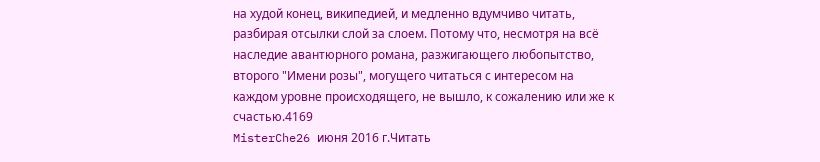на худой конец, википедией, и медленно вдумчиво читать, разбирая отсылки слой за слоем. Потому что, несмотря на всё наследие авантюрного романа, разжигающего любопытство, второго "Имени розы", могущего читаться с интересом на каждом уровне происходящего, не вышло, к сожалению или же к счастью.4169
MisterChe26 июня 2016 г.Читать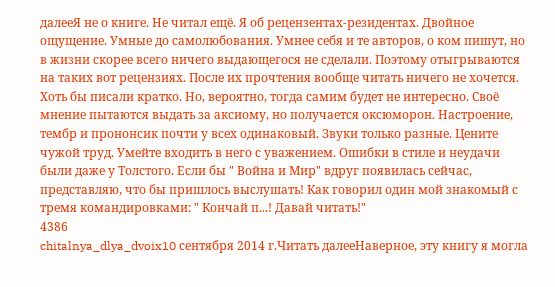далееЯ не о книге. Не читал ещё. Я об рецензентах-резидентах. Двойное ощущение. Умные до самолюбования. Умнее себя и те авторов, о ком пишут, но в жизни скорее всего ничего выдающегося не сделали. Поэтому отыгрываются на таких вот рецензиях. После их прочтения вообще читать ничего не хочется. Хоть бы писали кратко. Но, вероятно, тогда самим будет не интересно. Своё мнение пытаются выдать за аксиому, но получается оксюморон. Настроение, тембр и прононсик почти у всех одинаковый. Звуки только разные. Цените чужой труд. Умейте входить в него с уважением. Ошибки в стиле и неудачи были даже у Толстого. Если бы " Война и Мир" вдруг появилась сейчас, представляю, что бы пришлось выслушать! Как говорил один мой знакомый с тремя командировками: " Кончай п...! Давай читать!"
4386
chitalnya_dlya_dvoix10 сентября 2014 г.Читать далееНаверное, эту книгу я могла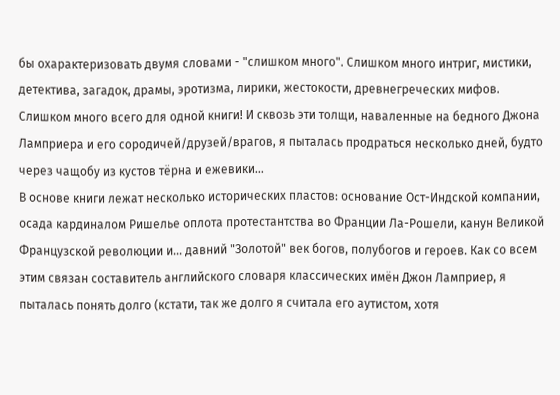бы охарактеризовать двумя словами - "слишком много". Слишком много интриг, мистики, детектива, загадок, драмы, эротизма, лирики, жестокости, древнегреческих мифов. Слишком много всего для одной книги! И сквозь эти толщи, наваленные на бедного Джона Ламприера и его сородичей/друзей/врагов, я пыталась продраться несколько дней, будто через чащобу из кустов тёрна и ежевики...
В основе книги лежат несколько исторических пластов: основание Ост-Индской компании, осада кардиналом Ришелье оплота протестантства во Франции Ла-Рошели, канун Великой Французской революции и... давний "Золотой" век богов, полубогов и героев. Как со всем этим связан составитель английского словаря классических имён Джон Ламприер, я пыталась понять долго (кстати, так же долго я считала его аутистом, хотя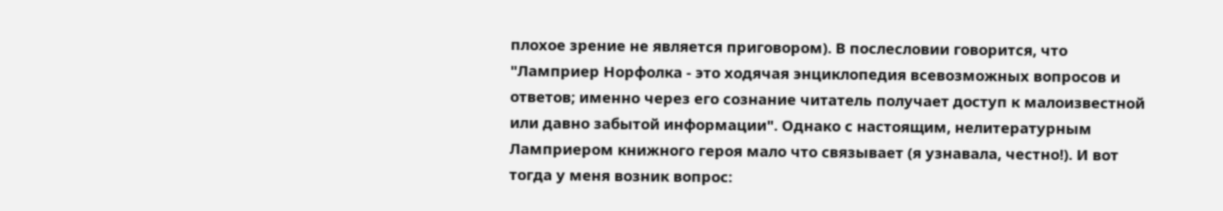плохое зрение не является приговором). В послесловии говорится, что "Ламприер Норфолка - это ходячая энциклопедия всевозможных вопросов и ответов; именно через его сознание читатель получает доступ к малоизвестной или давно забытой информации". Однако с настоящим, нелитературным Ламприером книжного героя мало что связывает (я узнавала, честно!). И вот тогда у меня возник вопрос: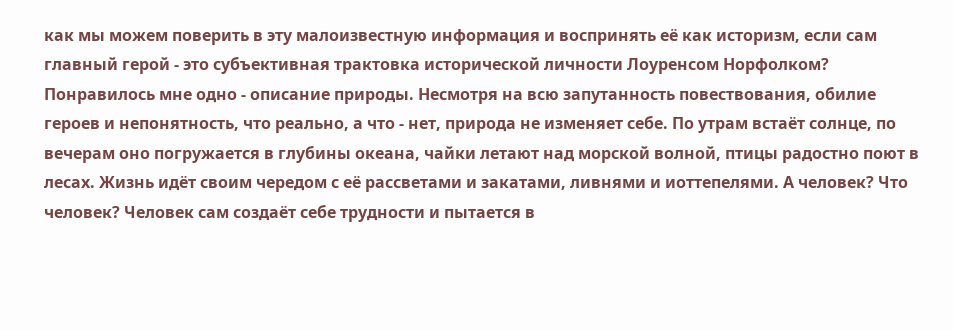как мы можем поверить в эту малоизвестную информация и воспринять её как историзм, если сам главный герой - это субъективная трактовка исторической личности Лоуренсом Норфолком?
Понравилось мне одно - описание природы. Несмотря на всю запутанность повествования, обилие героев и непонятность, что реально, а что - нет, природа не изменяет себе. По утрам встаёт солнце, по вечерам оно погружается в глубины океана, чайки летают над морской волной, птицы радостно поют в лесах. Жизнь идёт своим чередом с её рассветами и закатами, ливнями и иоттепелями. А человек? Что человек? Человек сам создаёт себе трудности и пытается в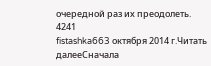очередной раз их преодолеть.
4241
fistashka663 октября 2014 г.Читать далееСначала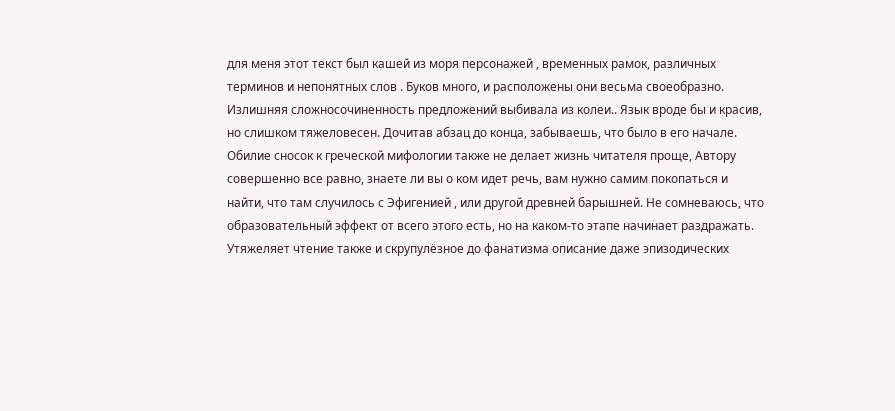для меня этот текст был кашей из моря персонажей , временных рамок, различных терминов и непонятных слов . Буков много, и расположены они весьма своеобразно. Излишняя сложносочиненность предложений выбивала из колеи.. Язык вроде бы и красив, но слишком тяжеловесен. Дочитав абзац до конца, забываешь, что было в его начале.
Обилие сносок к греческой мифологии также не делает жизнь читателя проще, Автору совершенно все равно, знаете ли вы о ком идет речь, вам нужно самим покопаться и найти, что там случилось с Эфигенией , или другой древней барышней. Не сомневаюсь, что образовательный эффект от всего этого есть, но на каком-то этапе начинает раздражать.
Утяжеляет чтение также и скрупулёзное до фанатизма описание даже эпизодических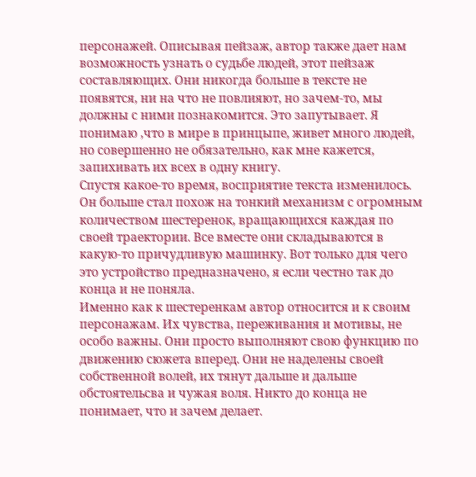персонажей. Описывая пейзаж, автор также дает нам возможность узнать о судьбе людей, этот пейзаж составляющих. Они никогда больше в тексте не появятся, ни на что не повлияют, но зачем-то, мы должны с ними познакомится. Это запутывает. Я понимаю ,что в мире в принцыпе, живет много людей, но совершенно не обязательно, как мне кажется, запихивать их всех в одну книгу.
Спустя какое-то время, восприятие текста изменилось. Он больше стал похож на тонкий механизм с огромным количеством шестеренок, вращающихся каждая по своей траектории. Все вместе они складываются в какую-то причудливую машинку. Вот только для чего это устройство предназначено, я если честно так до конца и не поняла.
Именно как к шестеренкам автор относится и к своим персонажам. Их чувства, переживания и мотивы, не особо важны. Они просто выполняют свою функцию по движению сюжета вперед. Они не наделены своей собственной волей, их тянут дальше и дальше обстоятельсва и чужая воля. Никто до конца не понимает, что и зачем делает.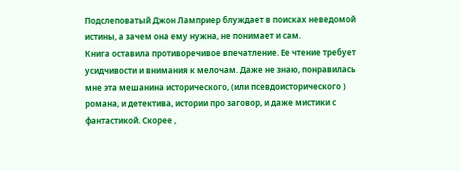Подслеповатый Джон Ламприер блуждает в поисках неведомой истины, а зачем она ему нужна, не понимает и сам.
Книга оставила противоречивое впечатление. Ее чтение требует усидчивости и внимания к мелочам. Даже не знаю, понравилась мне эта мешанина исторического, (или псевдоисторического ) романа, и детектива, истории про заговор, и даже мистики с фантастикой. Скорее ,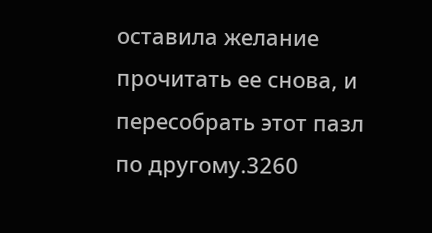оставила желание прочитать ее снова, и пересобрать этот пазл по другому.3260